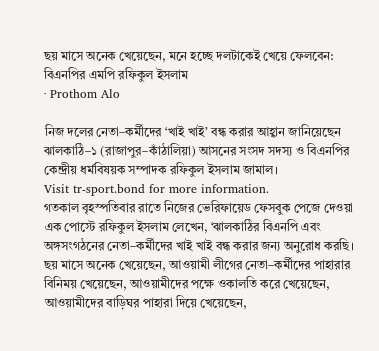ছয় মাসে অনেক খেয়েছেন, মনে হচ্ছে দলটাকেই খেয়ে ফেলবেন: বিএনপির এমপি রফিকুল ইসলাম
· Prothom Alo

নিজ দলের নেতা–কর্মীদের ‘খাই খাই’ বন্ধ করার আহ্বান জানিয়েছেন ঝালকাঠি–১ (রাজাপুর–কাঁঠালিয়া) আসনের সংসদ সদস্য ও বিএনপির কেন্দ্রীয় ধর্মবিষয়ক সম্পাদক রফিকুল ইসলাম জামাল।
Visit tr-sport.bond for more information.
গতকাল বৃহস্পতিবার রাতে নিজের ভেরিফায়েড ফেসবুক পেজে দেওয়া এক পোস্টে রফিকুল ইসলাম লেখেন, ‘ঝালকাঠির বিএনপি এবং অঙ্গসংগঠনের নেতা–কর্মীদের খাই খাই বন্ধ করার জন্য অনুরোধ করছি। ছয় মাসে অনেক খেয়েছেন, আওয়ামী লীগের নেতা–কর্মীদের পাহারার বিনিময় খেয়েছেন, আওয়ামীদের পক্ষে ওকালতি করে খেয়েছেন, আওয়ামীদের বাড়িঘর পাহারা দিয়ে খেয়েছেন,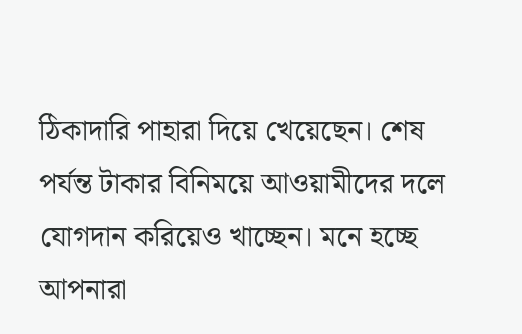ঠিকাদারি পাহারা দিয়ে খেয়েছেন। শেষ পর্যন্ত টাকার বিনিময়ে আওয়ামীদের দলে যোগদান করিয়েও খাচ্ছেন। মনে হচ্ছে আপনারা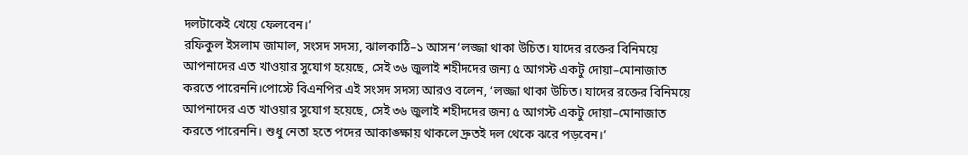দলটাকেই খেয়ে ফেলবেন।’
রফিকুল ইসলাম জামাল, সংসদ সদস্য, ঝালকাঠি–১ আসন‘লজ্জা থাকা উচিত। যাদের রক্তের বিনিময়ে আপনাদের এত খাওয়ার সুযোগ হয়েছে, সেই ৩৬ জুলাই শহীদদের জন্য ৫ আগস্ট একটু দোয়া–মোনাজাত করতে পারেননি।পোস্টে বিএনপির এই সংসদ সদস্য আরও বলেন, ‘লজ্জা থাকা উচিত। যাদের রক্তের বিনিময়ে আপনাদের এত খাওয়ার সুযোগ হয়েছে, সেই ৩৬ জুলাই শহীদদের জন্য ৫ আগস্ট একটু দোয়া–মোনাজাত করতে পারেননি। শুধু নেতা হতে পদের আকাঙ্ক্ষায় থাকলে দ্রুতই দল থেকে ঝরে পড়বেন।’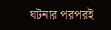ঘটনার পরপরই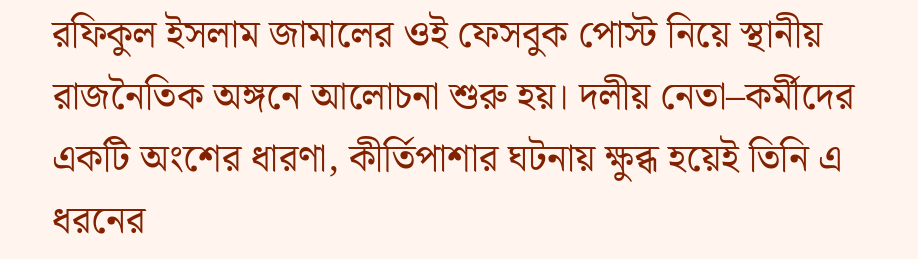রফিকুল ইসলাম জামালের ওই ফেসবুক পোস্ট নিয়ে স্থানীয় রাজনৈতিক অঙ্গনে আলোচনা শুরু হয়। দলীয় নেতা–কর্মীদের একটি অংশের ধারণা, কীর্তিপাশার ঘটনায় ক্ষুব্ধ হয়েই তিনি এ ধরনের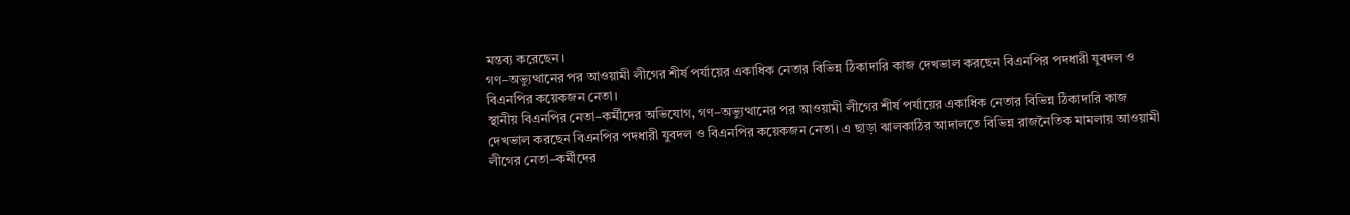মন্তব্য করেছেন।
গণ–অভ্যুত্থানের পর আওয়ামী লীগের শীর্ষ পর্যায়ের একাধিক নেতার বিভিন্ন ঠিকাদারি কাজ দেখভাল করছেন বিএনপির পদধারী যুবদল ও বিএনপির কয়েকজন নেতা।
স্থানীয় বিএনপির নেতা–কর্মীদের অভিযোগ, গণ–অভ্যুত্থানের পর আওয়ামী লীগের শীর্ষ পর্যায়ের একাধিক নেতার বিভিন্ন ঠিকাদারি কাজ দেখভাল করছেন বিএনপির পদধারী যুবদল ও বিএনপির কয়েকজন নেতা। এ ছাড়া ঝালকাঠির আদালতে বিভিন্ন রাজনৈতিক মামলায় আওয়ামী লীগের নেতা–কর্মীদের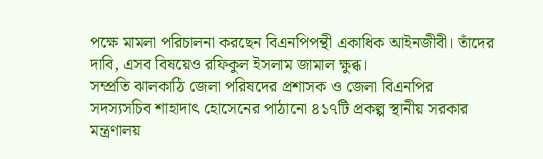পক্ষে মামলা পরিচালনা করছেন বিএনপিপন্থী একাধিক আইনজীবী। তাঁদের দাবি, এসব বিষয়েও রফিকুল ইসলাম জামাল ক্ষুব্ধ।
সম্প্রতি ঝালকাঠি জেলা পরিষদের প্রশাসক ও জেলা বিএনপির সদস্যসচিব শাহাদাৎ হোসেনের পাঠানো ৪১৭টি প্রকল্প স্থানীয় সরকার মন্ত্রণালয়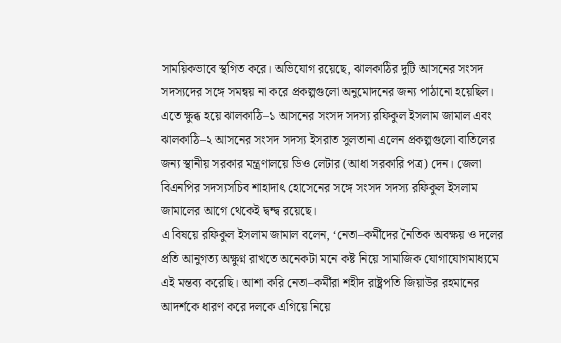সাময়িকভাবে স্থগিত করে। অভিযোগ রয়েছে, ঝালকাঠির দুটি আসনের সংসদ সদস্যদের সঙ্গে সমন্বয় না করে প্রকল্পগুলো অনুমোদনের জন্য পাঠানো হয়েছিল। এতে ক্ষুব্ধ হয়ে ঝালকাঠি–১ আসনের সংসদ সদস্য রফিকুল ইসলাম জামাল এবং ঝালকাঠি–২ আসনের সংসদ সদস্য ইসরাত সুলতানা এলেন প্রকল্পগুলো বাতিলের জন্য স্থানীয় সরকার মন্ত্রণালয়ে ডিও লেটার (আধা সরকারি পত্র) দেন। জেলা বিএনপির সদস্যসচিব শাহাদাৎ হোসেনের সঙ্গে সংসদ সদস্য রফিকুল ইসলাম জামালের আগে থেকেই দ্বন্দ্ব রয়েছে।
এ বিষয়ে রফিকুল ইসলাম জামাল বলেন, ‘নেতা–কর্মীদের নৈতিক অবক্ষয় ও দলের প্রতি আনুগত্য অক্ষুণ্ন রাখতে অনেকটা মনে কষ্ট নিয়ে সামাজিক যোগাযোগমাধ্যমে এই মন্তব্য করেছি। আশা করি নেতা–কর্মীরা শহীদ রাষ্ট্রপতি জিয়াউর রহমানের আদর্শকে ধারণ করে দলকে এগিয়ে নিয়ে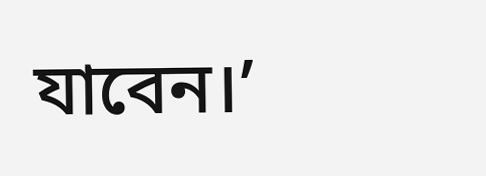যাবেন।’